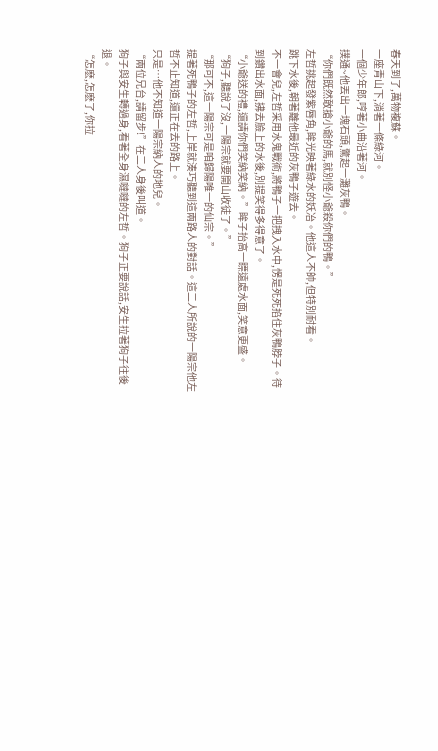春天到了,萬物複蘇。
一座青山下,淌著一條綠河。
一個少年郎,哼著小曲沿著河。
撲通~他丟出一塊石頭,驚起一灘灰鴨。
“你們既然敢搶小爺的馬,就別怪小爺殺你們的鴨。”
左哲挑起發紫唇角,眸光映著綠水的妖冶。他這人不帥,但特別耐看。
跳下水後,朝著離他最近的灰鴨子遊去。
不一會兒,左哲采用水鬼戰術,將鴨子一把拽入水中,愣是死死掐住灰鴨脖子。待到鑽出水面,拂去臉上的水後,別提笑得多得意了。
“小爺送的禮,還請你們笑納笑納。”眸子抬高一瞟遠處水面,笑意更盛。
“狗子,聽說了沒,一陽宗就要開山收徒了。”
“那可不,這一陽宗可是咱歸陽唯一的仙宗。”
提著死鴨子的左哲,上岸就湊巧聽到這兩路人的對話。這二人所說的一陽宗他左哲不止知道,還正在去的路上。
只是…他不知道一陽宗納人的地兒。
“兩位兄台,請留步!”在二人身後叫道。
狗子與安生轉過身,看著全身濕噠噠的左哲。狗子正要說話,安生拉著狗子往後退。
“怎麽,怎麽了,你拉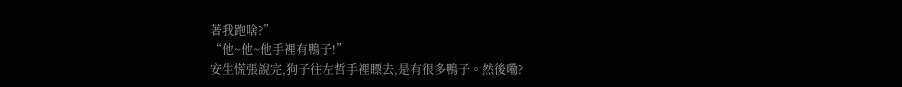著我跑啥?”
“他~他~他手裡有鴨子!”
安生慌張說完,狗子往左哲手裡瞟去,是有很多鴨子。然後嘞?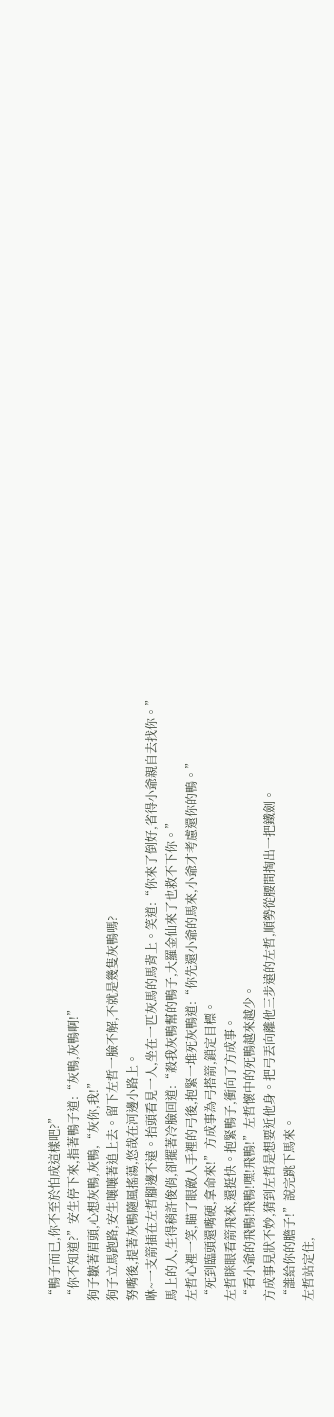“鴨子而已,你不至於怕成這樣吧?”
“你不知道?”安生停下來,指著鴨子道:“灰鴨,灰鴨啊!”
狗子皺著眉頭,心想灰鴨,灰鴨,“灰你,我!”
狗子立馬跑路,安生嚷嚷著追上去。留下左哲一臉不解,不就是幾隻灰鴨嗎?
努嘴後,提著灰鴨隨風搖蕩,悠哉在河邊小路上。
咻~一支箭插在左哲腳邊不遠。抬頭看見一人,坐在一匹灰馬的馬背上。笑道:“你來了倒好,省得小爺親自去找你。”
馬上的人,生得稍許俊俏,卻擺著冷臉回道:“殺我灰鴨幫的鴨子,大羅金仙來了也救不下你。”
左哲心裡一笑,瞄了眼敵人手裡的弓後,抱緊一堆死灰鴨道:“你先還小爺的馬來,小爺才考慮還你的鴨。”
“死到臨頭還嘴硬,拿命來!”方成事為弓搭箭,鎖定目標。
左哲眯眼看箭飛來,還挺快。抱緊鴨子,衝向了方成事。
“看小爺的飛鴨!飛鴨!嘿!飛鴨!”左哲懷中的死鴨越來越少。
方成事見狀不妙,猜到左哲是想要近他身。把弓丟向離他三步遠的左哲,順勢從腰間掏出一把鐵劍。
“誰給你的膽子!”說完跳下馬來。
左哲站定住,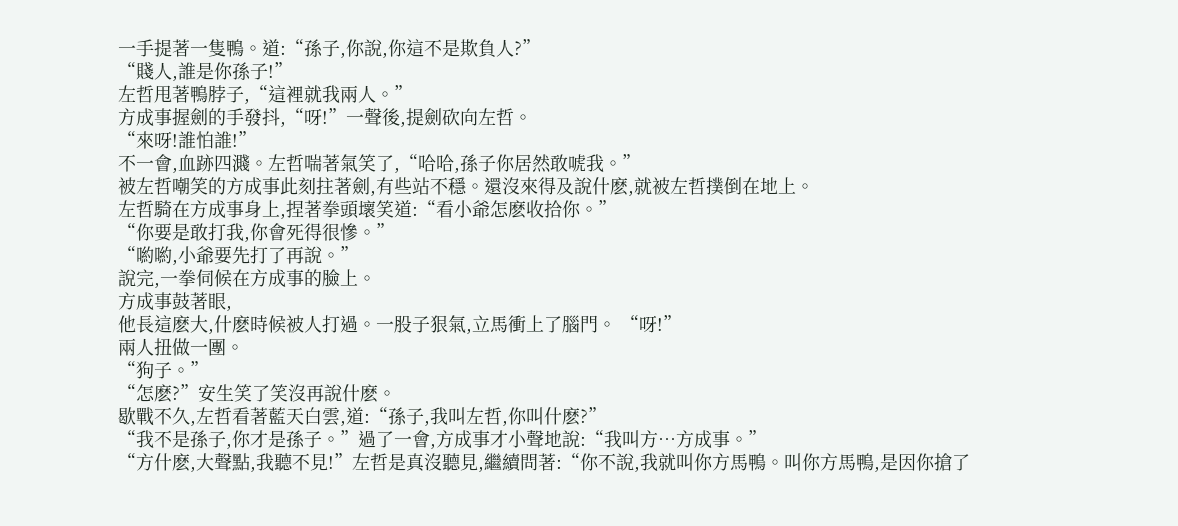一手提著一隻鴨。道:“孫子,你說,你這不是欺負人?”
“賤人,誰是你孫子!”
左哲甩著鴨脖子,“這裡就我兩人。”
方成事握劍的手發抖,“呀!”一聲後,提劍砍向左哲。
“來呀!誰怕誰!”
不一會,血跡四濺。左哲喘著氣笑了,“哈哈,孫子你居然敢唬我。”
被左哲嘲笑的方成事此刻拄著劍,有些站不穩。還沒來得及說什麽,就被左哲撲倒在地上。
左哲騎在方成事身上,捏著拳頭壞笑道:“看小爺怎麽收拾你。”
“你要是敢打我,你會死得很慘。”
“喲喲,小爺要先打了再說。”
說完,一拳伺候在方成事的臉上。
方成事鼓著眼,
他長這麽大,什麽時候被人打過。一股子狠氣,立馬衝上了腦門。 “呀!”
兩人扭做一團。
“狗子。”
“怎麽?”安生笑了笑沒再說什麽。
歇戰不久,左哲看著藍天白雲,道:“孫子,我叫左哲,你叫什麽?”
“我不是孫子,你才是孫子。”過了一會,方成事才小聲地說:“我叫方…方成事。”
“方什麽,大聲點,我聽不見!”左哲是真沒聽見,繼續問著:“你不說,我就叫你方馬鴨。叫你方馬鴨,是因你搶了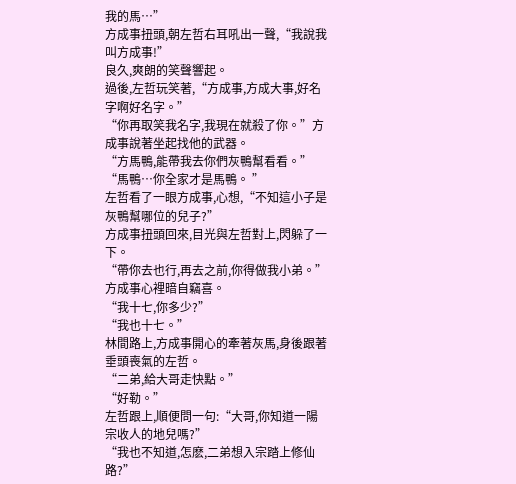我的馬…”
方成事扭頭,朝左哲右耳吼出一聲,“我說我叫方成事!”
良久,爽朗的笑聲響起。
過後,左哲玩笑著,“方成事,方成大事,好名字啊好名字。”
“你再取笑我名字,我現在就殺了你。”方成事說著坐起找他的武器。
“方馬鴨,能帶我去你們灰鴨幫看看。”
“馬鴨…你全家才是馬鴨。 ”
左哲看了一眼方成事,心想,“不知這小子是灰鴨幫哪位的兒子?”
方成事扭頭回來,目光與左哲對上,閃躲了一下。
“帶你去也行,再去之前,你得做我小弟。”方成事心裡暗自竊喜。
“我十七,你多少?”
“我也十七。”
林間路上,方成事開心的牽著灰馬,身後跟著垂頭喪氣的左哲。
“二弟,給大哥走快點。”
“好勒。”
左哲跟上,順便問一句:“大哥,你知道一陽宗收人的地兒嗎?”
“我也不知道,怎麽,二弟想入宗踏上修仙路?”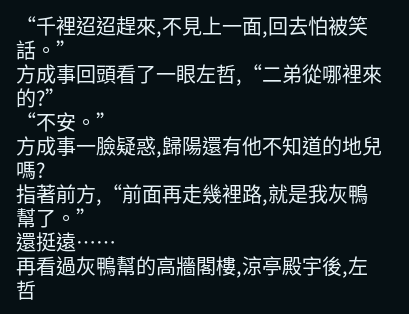“千裡迢迢趕來,不見上一面,回去怕被笑話。”
方成事回頭看了一眼左哲,“二弟從哪裡來的?”
“不安。”
方成事一臉疑惑,歸陽還有他不知道的地兒嗎?
指著前方,“前面再走幾裡路,就是我灰鴨幫了。”
還挺遠……
再看過灰鴨幫的高牆閣樓,涼亭殿宇後,左哲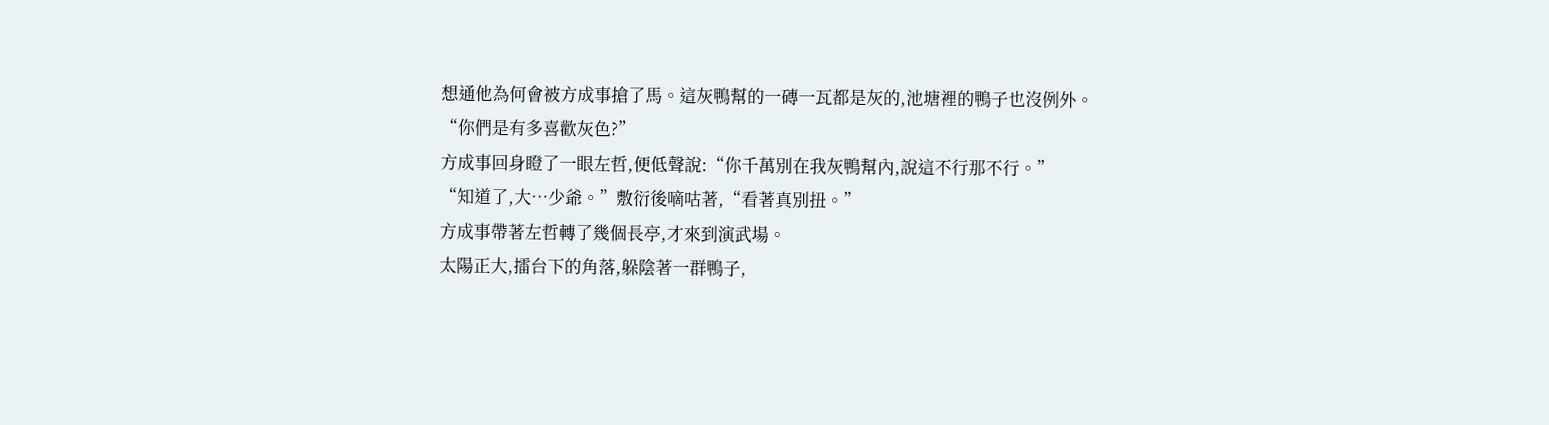想通他為何會被方成事搶了馬。這灰鴨幫的一磚一瓦都是灰的,池塘裡的鴨子也沒例外。
“你們是有多喜歡灰色?”
方成事回身瞪了一眼左哲,便低聲說:“你千萬別在我灰鴨幫內,說這不行那不行。”
“知道了,大…少爺。”敷衍後嘀咕著,“看著真別扭。”
方成事帶著左哲轉了幾個長亭,才來到演武場。
太陽正大,擂台下的角落,躲陰著一群鴨子,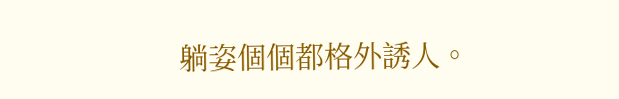躺姿個個都格外誘人。